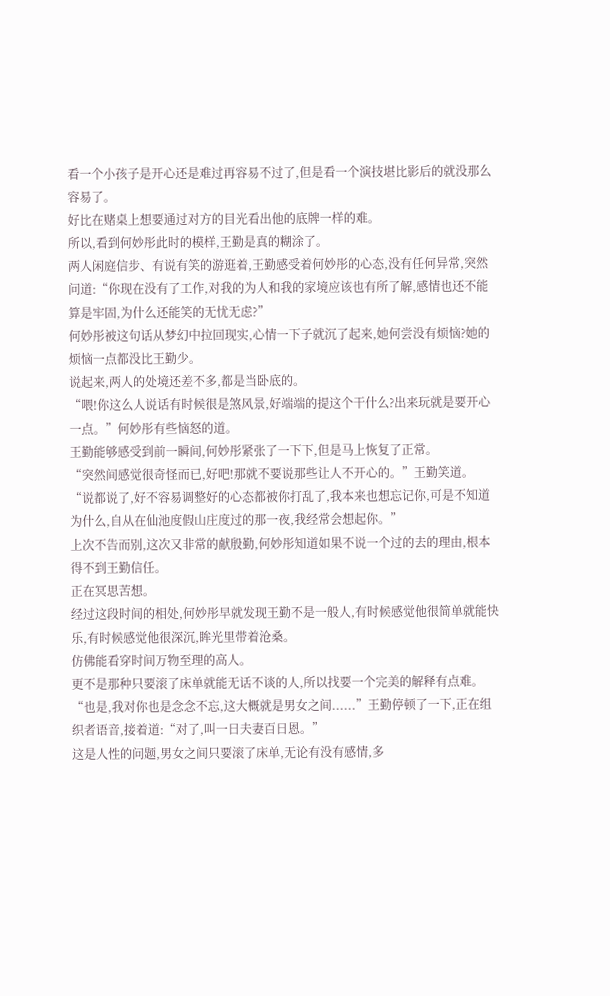看一个小孩子是开心还是难过再容易不过了,但是看一个演技堪比影后的就没那么容易了。
好比在赌桌上想要通过对方的目光看出他的底牌一样的难。
所以,看到何妙彤此时的模样,王勤是真的糊涂了。
两人闲庭信步、有说有笑的游逛着,王勤感受着何妙彤的心态,没有任何异常,突然问道:“你现在没有了工作,对我的为人和我的家境应该也有所了解,感情也还不能算是牢固,为什么还能笑的无忧无虑?”
何妙彤被这句话从梦幻中拉回现实,心情一下子就沉了起来,她何尝没有烦恼?她的烦恼一点都没比王勤少。
说起来,两人的处境还差不多,都是当卧底的。
“喂!你这么人说话有时候很是煞风景,好端端的提这个干什么?出来玩就是要开心一点。”何妙彤有些恼怒的道。
王勤能够感受到前一瞬间,何妙彤紧张了一下下,但是马上恢复了正常。
“突然间感觉很奇怪而已,好吧!那就不要说那些让人不开心的。”王勤笑道。
“说都说了,好不容易调整好的心态都被你打乱了,我本来也想忘记你,可是不知道为什么,自从在仙池度假山庄度过的那一夜,我经常会想起你。”
上次不告而别,这次又非常的献殷勤,何妙彤知道如果不说一个过的去的理由,根本得不到王勤信任。
正在冥思苦想。
经过这段时间的相处,何妙彤早就发现王勤不是一般人,有时候感觉他很简单就能快乐,有时候感觉他很深沉,眸光里带着沧桑。
仿佛能看穿时间万物至理的高人。
更不是那种只要滚了床单就能无话不谈的人,所以找要一个完美的解释有点难。
“也是,我对你也是念念不忘,这大概就是男女之间......”王勤停顿了一下,正在组织者语音,接着道:“对了,叫一日夫妻百日恩。”
这是人性的问题,男女之间只要滚了床单,无论有没有感情,多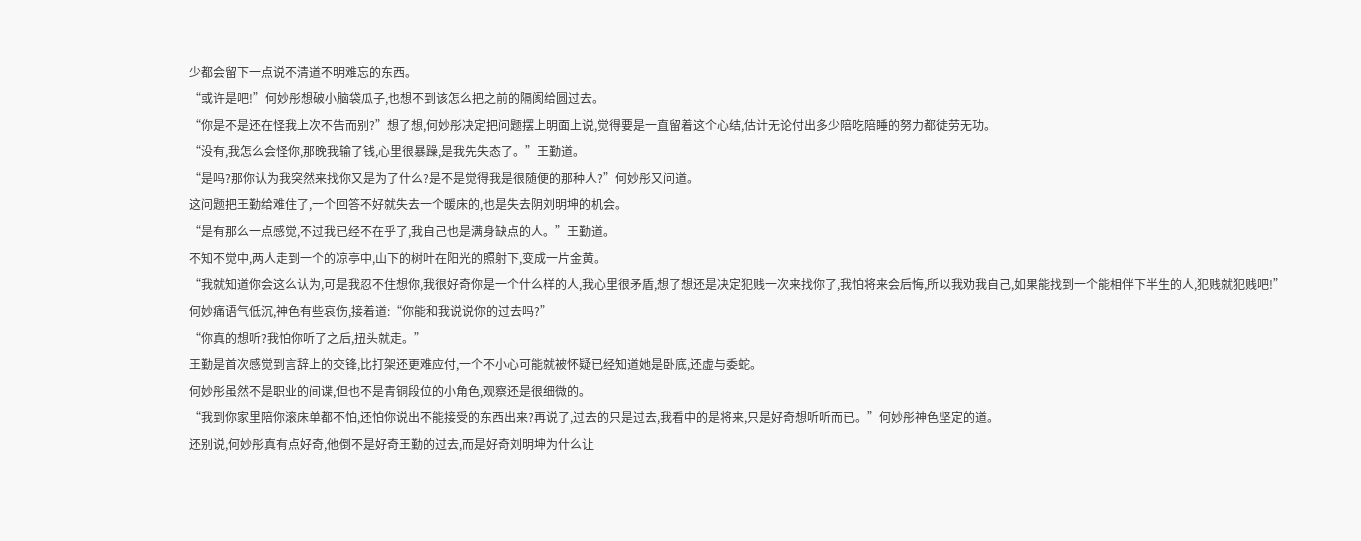少都会留下一点说不清道不明难忘的东西。
“或许是吧!”何妙彤想破小脑袋瓜子,也想不到该怎么把之前的隔阂给圆过去。
“你是不是还在怪我上次不告而别?”想了想,何妙彤决定把问题摆上明面上说,觉得要是一直留着这个心结,估计无论付出多少陪吃陪睡的努力都徒劳无功。
“没有,我怎么会怪你,那晚我输了钱,心里很暴躁,是我先失态了。”王勤道。
“是吗?那你认为我突然来找你又是为了什么?是不是觉得我是很随便的那种人?”何妙彤又问道。
这问题把王勤给难住了,一个回答不好就失去一个暖床的,也是失去阴刘明坤的机会。
“是有那么一点感觉,不过我已经不在乎了,我自己也是满身缺点的人。”王勤道。
不知不觉中,两人走到一个的凉亭中,山下的树叶在阳光的照射下,变成一片金黄。
“我就知道你会这么认为,可是我忍不住想你,我很好奇你是一个什么样的人,我心里很矛盾,想了想还是决定犯贱一次来找你了,我怕将来会后悔,所以我劝我自己,如果能找到一个能相伴下半生的人,犯贱就犯贱吧!”
何妙痛语气低沉,神色有些哀伤,接着道:“你能和我说说你的过去吗?”
“你真的想听?我怕你听了之后,扭头就走。”
王勤是首次感觉到言辞上的交锋,比打架还更难应付,一个不小心可能就被怀疑已经知道她是卧底,还虚与委蛇。
何妙彤虽然不是职业的间谍,但也不是青铜段位的小角色,观察还是很细微的。
“我到你家里陪你滚床单都不怕,还怕你说出不能接受的东西出来?再说了,过去的只是过去,我看中的是将来,只是好奇想听听而已。”何妙彤神色坚定的道。
还别说,何妙彤真有点好奇,他倒不是好奇王勤的过去,而是好奇刘明坤为什么让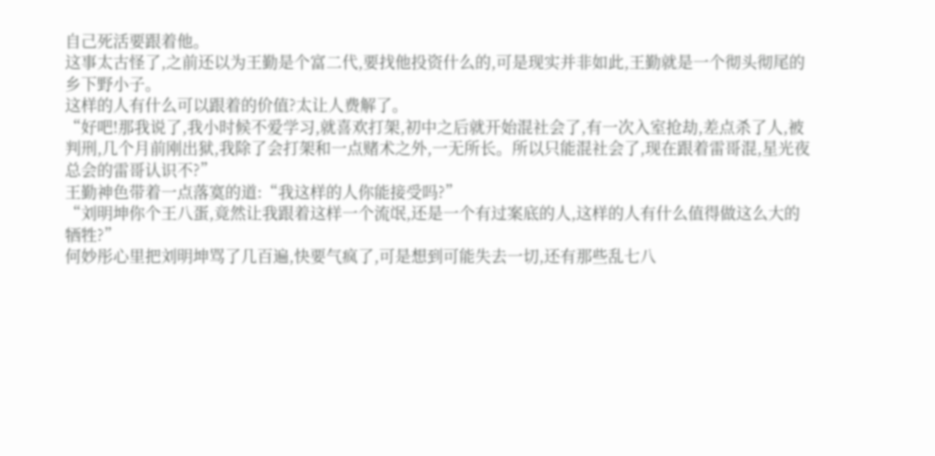自己死活要跟着他。
这事太古怪了,之前还以为王勤是个富二代,要找他投资什么的,可是现实并非如此,王勤就是一个彻头彻尾的乡下野小子。
这样的人有什么可以跟着的价值?太让人费解了。
“好吧!那我说了,我小时候不爱学习,就喜欢打架,初中之后就开始混社会了,有一次入室抢劫,差点杀了人,被判刑,几个月前刚出狱,我除了会打架和一点赌术之外,一无所长。所以只能混社会了,现在跟着雷哥混,星光夜总会的雷哥认识不?”
王勤神色带着一点落寞的道:“我这样的人你能接受吗?”
“刘明坤你个王八蛋,竟然让我跟着这样一个流氓,还是一个有过案底的人,这样的人有什么值得做这么大的牺牲?”
何妙彤心里把刘明坤骂了几百遍,快要气疯了,可是想到可能失去一切,还有那些乱七八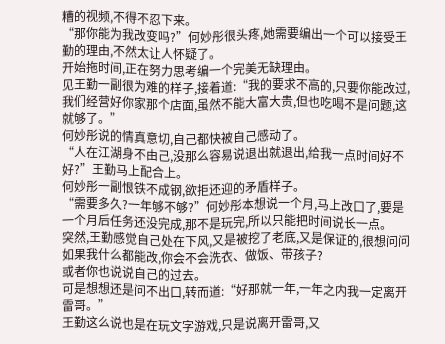糟的视频,不得不忍下来。
“那你能为我改变吗?”何妙彤很头疼,她需要编出一个可以接受王勤的理由,不然太让人怀疑了。
开始拖时间,正在努力思考编一个完美无缺理由。
见王勤一副很为难的样子,接着道:“我的要求不高的,只要你能改过,我们经营好你家那个店面,虽然不能大富大贵,但也吃喝不是问题,这就够了。”
何妙彤说的情真意切,自己都快被自己感动了。
“人在江湖身不由己,没那么容易说退出就退出,给我一点时间好不好?”王勤马上配合上。
何妙彤一副恨铁不成钢,欲拒还迎的矛盾样子。
“需要多久?一年够不够?”何妙彤本想说一个月,马上改口了,要是一个月后任务还没完成,那不是玩完,所以只能把时间说长一点。
突然,王勤感觉自己处在下风,又是被挖了老底,又是保证的,很想问问如果我什么都能改,你会不会洗衣、做饭、带孩子?
或者你也说说自己的过去。
可是想想还是问不出口,转而道:“好那就一年,一年之内我一定离开雷哥。”
王勤这么说也是在玩文字游戏,只是说离开雷哥,又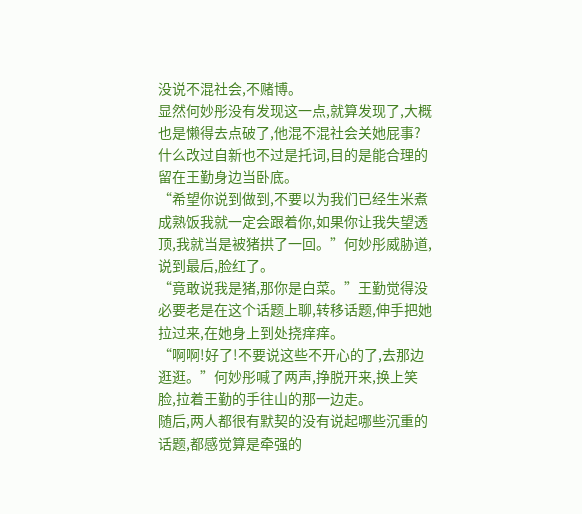没说不混社会,不赌博。
显然何妙彤没有发现这一点,就算发现了,大概也是懒得去点破了,他混不混社会关她屁事?
什么改过自新也不过是托词,目的是能合理的留在王勤身边当卧底。
“希望你说到做到,不要以为我们已经生米煮成熟饭我就一定会跟着你,如果你让我失望透顶,我就当是被猪拱了一回。”何妙彤威胁道,说到最后,脸红了。
“竟敢说我是猪,那你是白菜。”王勤觉得没必要老是在这个话题上聊,转移话题,伸手把她拉过来,在她身上到处挠痒痒。
“啊啊!好了!不要说这些不开心的了,去那边逛逛。”何妙彤喊了两声,挣脱开来,换上笑脸,拉着王勤的手往山的那一边走。
随后,两人都很有默契的没有说起哪些沉重的话题,都感觉算是牵强的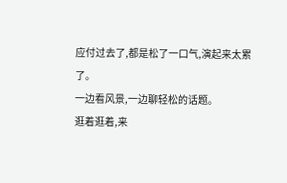应付过去了,都是松了一口气,演起来太累了。
一边看风景,一边聊轻松的话题。
逛着逛着,来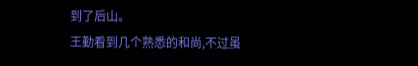到了后山。
王勤看到几个熟悉的和尚,不过虽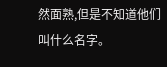然面熟,但是不知道他们叫什么名字。